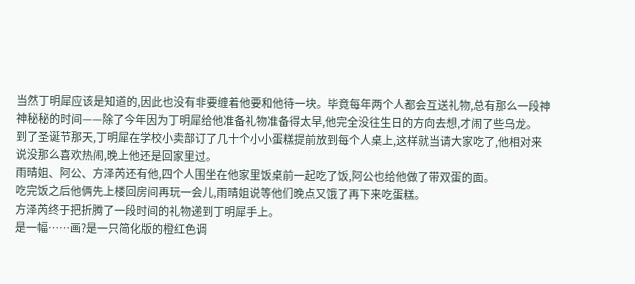当然丁明犀应该是知道的,因此也没有非要缠着他要和他待一块。毕竟每年两个人都会互送礼物,总有那么一段神神秘秘的时间——除了今年因为丁明犀给他准备礼物准备得太早,他完全没往生日的方向去想,才闹了些乌龙。
到了圣诞节那天,丁明犀在学校小卖部订了几十个小小蛋糕提前放到每个人桌上,这样就当请大家吃了,他相对来说没那么喜欢热闹,晚上他还是回家里过。
雨晴姐、阿公、方泽芮还有他,四个人围坐在他家里饭桌前一起吃了饭,阿公也给他做了带双蛋的面。
吃完饭之后他俩先上楼回房间再玩一会儿,雨晴姐说等他们晚点又饿了再下来吃蛋糕。
方泽芮终于把折腾了一段时间的礼物递到丁明犀手上。
是一幅……画?是一只简化版的橙红色调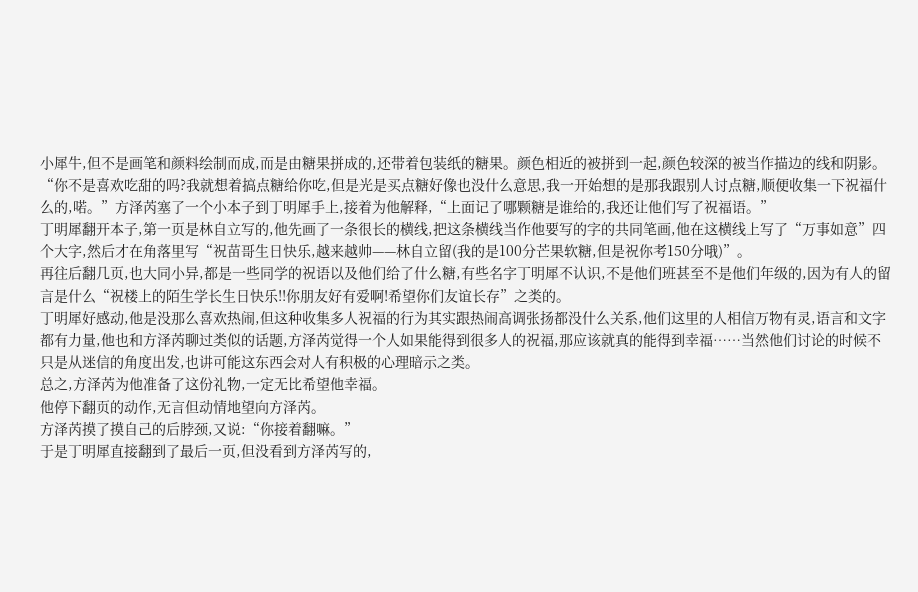小犀牛,但不是画笔和颜料绘制而成,而是由糖果拼成的,还带着包装纸的糖果。颜色相近的被拼到一起,颜色较深的被当作描边的线和阴影。
“你不是喜欢吃甜的吗?我就想着搞点糖给你吃,但是光是买点糖好像也没什么意思,我一开始想的是那我跟别人讨点糖,顺便收集一下祝福什么的,喏。”方泽芮塞了一个小本子到丁明犀手上,接着为他解释,“上面记了哪颗糖是谁给的,我还让他们写了祝福语。”
丁明犀翻开本子,第一页是林自立写的,他先画了一条很长的横线,把这条横线当作他要写的字的共同笔画,他在这横线上写了“万事如意”四个大字,然后才在角落里写“祝苗哥生日快乐,越来越帅——林自立留(我的是100分芒果软糖,但是祝你考150分哦)”。
再往后翻几页,也大同小异,都是一些同学的祝语以及他们给了什么糖,有些名字丁明犀不认识,不是他们班甚至不是他们年级的,因为有人的留言是什么“祝楼上的陌生学长生日快乐!!你朋友好有爱啊!希望你们友谊长存”之类的。
丁明犀好感动,他是没那么喜欢热闹,但这种收集多人祝福的行为其实跟热闹高调张扬都没什么关系,他们这里的人相信万物有灵,语言和文字都有力量,他也和方泽芮聊过类似的话题,方泽芮觉得一个人如果能得到很多人的祝福,那应该就真的能得到幸福……当然他们讨论的时候不只是从迷信的角度出发,也讲可能这东西会对人有积极的心理暗示之类。
总之,方泽芮为他准备了这份礼物,一定无比希望他幸福。
他停下翻页的动作,无言但动情地望向方泽芮。
方泽芮摸了摸自己的后脖颈,又说:“你接着翻嘛。”
于是丁明犀直接翻到了最后一页,但没看到方泽芮写的,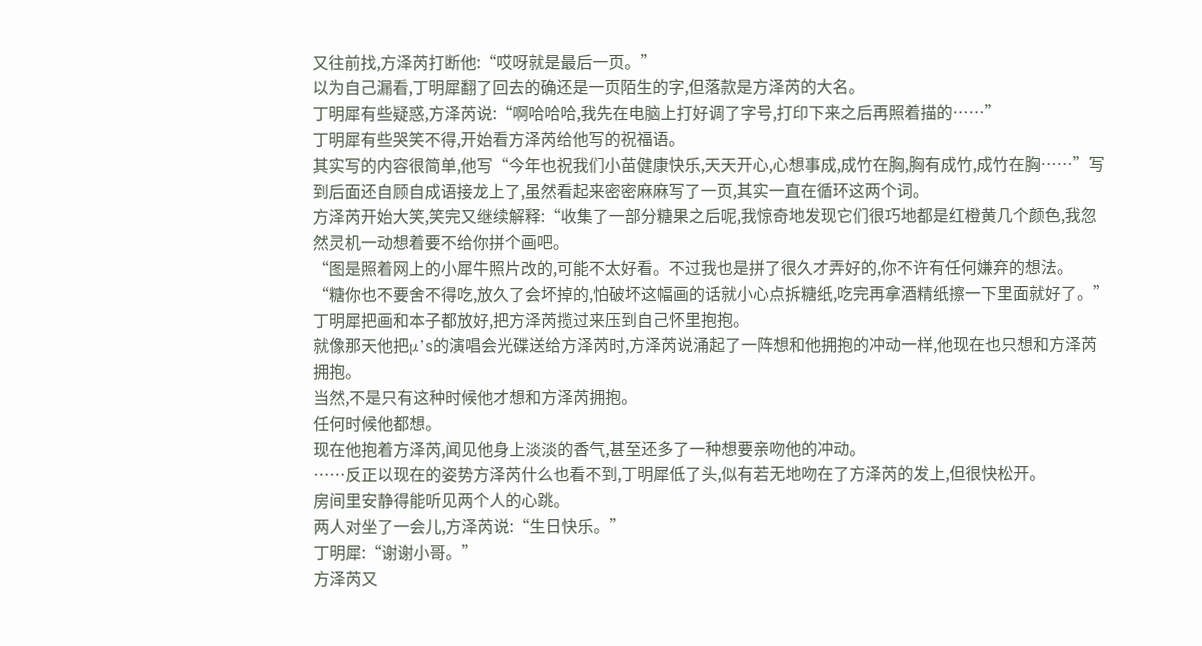又往前找,方泽芮打断他:“哎呀就是最后一页。”
以为自己漏看,丁明犀翻了回去的确还是一页陌生的字,但落款是方泽芮的大名。
丁明犀有些疑惑,方泽芮说:“啊哈哈哈,我先在电脑上打好调了字号,打印下来之后再照着描的……”
丁明犀有些哭笑不得,开始看方泽芮给他写的祝福语。
其实写的内容很简单,他写“今年也祝我们小苗健康快乐,天天开心,心想事成,成竹在胸,胸有成竹,成竹在胸……”写到后面还自顾自成语接龙上了,虽然看起来密密麻麻写了一页,其实一直在循环这两个词。
方泽芮开始大笑,笑完又继续解释:“收集了一部分糖果之后呢,我惊奇地发现它们很巧地都是红橙黄几个颜色,我忽然灵机一动想着要不给你拼个画吧。
“图是照着网上的小犀牛照片改的,可能不太好看。不过我也是拼了很久才弄好的,你不许有任何嫌弃的想法。
“糖你也不要舍不得吃,放久了会坏掉的,怕破坏这幅画的话就小心点拆糖纸,吃完再拿酒精纸擦一下里面就好了。”
丁明犀把画和本子都放好,把方泽芮揽过来压到自己怀里抱抱。
就像那天他把μ’s的演唱会光碟送给方泽芮时,方泽芮说涌起了一阵想和他拥抱的冲动一样,他现在也只想和方泽芮拥抱。
当然,不是只有这种时候他才想和方泽芮拥抱。
任何时候他都想。
现在他抱着方泽芮,闻见他身上淡淡的香气,甚至还多了一种想要亲吻他的冲动。
……反正以现在的姿势方泽芮什么也看不到,丁明犀低了头,似有若无地吻在了方泽芮的发上,但很快松开。
房间里安静得能听见两个人的心跳。
两人对坐了一会儿,方泽芮说:“生日快乐。”
丁明犀:“谢谢小哥。”
方泽芮又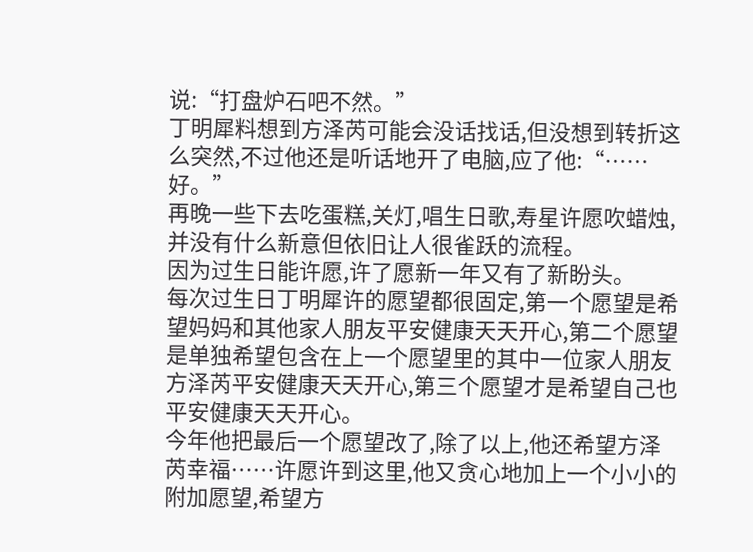说:“打盘炉石吧不然。”
丁明犀料想到方泽芮可能会没话找话,但没想到转折这么突然,不过他还是听话地开了电脑,应了他:“……好。”
再晚一些下去吃蛋糕,关灯,唱生日歌,寿星许愿吹蜡烛,并没有什么新意但依旧让人很雀跃的流程。
因为过生日能许愿,许了愿新一年又有了新盼头。
每次过生日丁明犀许的愿望都很固定,第一个愿望是希望妈妈和其他家人朋友平安健康天天开心,第二个愿望是单独希望包含在上一个愿望里的其中一位家人朋友方泽芮平安健康天天开心,第三个愿望才是希望自己也平安健康天天开心。
今年他把最后一个愿望改了,除了以上,他还希望方泽芮幸福……许愿许到这里,他又贪心地加上一个小小的附加愿望,希望方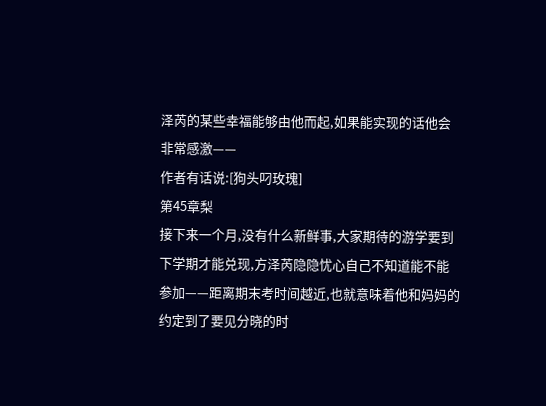泽芮的某些幸福能够由他而起,如果能实现的话他会非常感激——
作者有话说:[狗头叼玫瑰]
第45章梨
接下来一个月,没有什么新鲜事,大家期待的游学要到下学期才能兑现,方泽芮隐隐忧心自己不知道能不能参加——距离期末考时间越近,也就意味着他和妈妈的约定到了要见分晓的时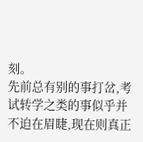刻。
先前总有别的事打岔,考试转学之类的事似乎并不迫在眉睫,现在则真正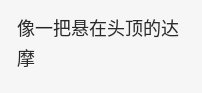像一把悬在头顶的达摩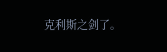克利斯之剑了。